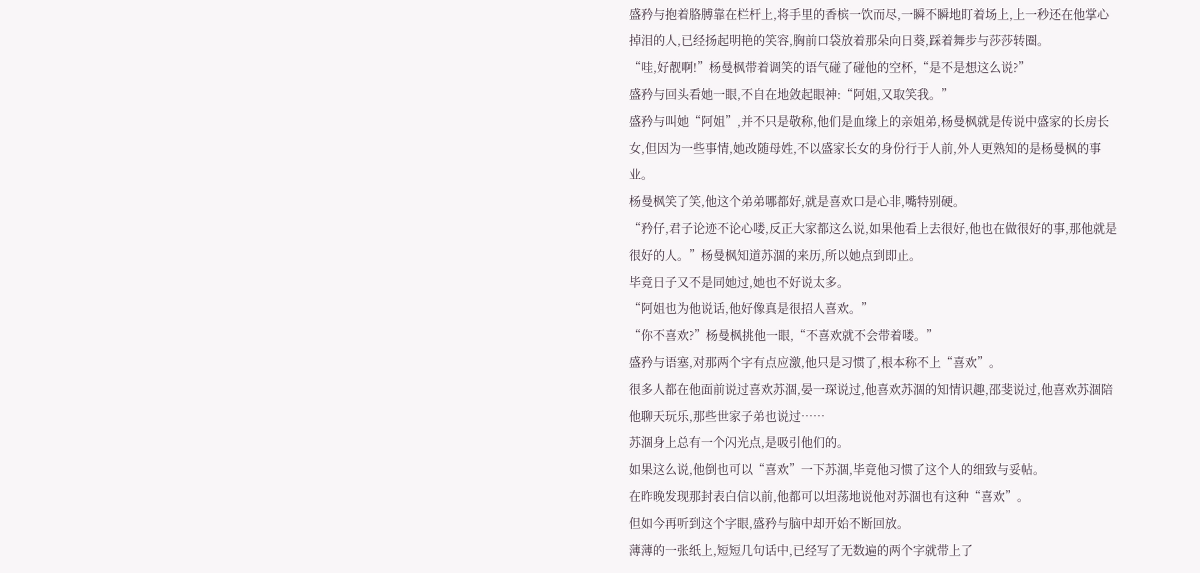盛矜与抱着胳膊靠在栏杆上,将手里的香槟一饮而尽,一瞬不瞬地盯着场上,上一秒还在他掌心掉泪的人,已经扬起明艳的笑容,胸前口袋放着那朵向日葵,踩着舞步与莎莎转圈。
“哇,好靓啊!”杨曼枫带着调笑的语气碰了碰他的空杯,“是不是想这么说?”
盛矜与回头看她一眼,不自在地敛起眼神:“阿姐,又取笑我。”
盛矜与叫她“阿姐”,并不只是敬称,他们是血缘上的亲姐弟,杨曼枫就是传说中盛家的长房长女,但因为一些事情,她改随母姓,不以盛家长女的身份行于人前,外人更熟知的是杨曼枫的事业。
杨曼枫笑了笑,他这个弟弟哪都好,就是喜欢口是心非,嘴特别硬。
“矜仔,君子论迹不论心喽,反正大家都这么说,如果他看上去很好,他也在做很好的事,那他就是很好的人。”杨曼枫知道苏涸的来历,所以她点到即止。
毕竟日子又不是同她过,她也不好说太多。
“阿姐也为他说话,他好像真是很招人喜欢。”
“你不喜欢?”杨曼枫挑他一眼,“不喜欢就不会带着喽。”
盛矜与语塞,对那两个字有点应激,他只是习惯了,根本称不上“喜欢”。
很多人都在他面前说过喜欢苏涸,晏一琛说过,他喜欢苏涸的知情识趣,邵斐说过,他喜欢苏涸陪他聊天玩乐,那些世家子弟也说过……
苏涸身上总有一个闪光点,是吸引他们的。
如果这么说,他倒也可以“喜欢”一下苏涸,毕竟他习惯了这个人的细致与妥帖。
在昨晚发现那封表白信以前,他都可以坦荡地说他对苏涸也有这种“喜欢”。
但如今再听到这个字眼,盛矜与脑中却开始不断回放。
薄薄的一张纸上,短短几句话中,已经写了无数遍的两个字就带上了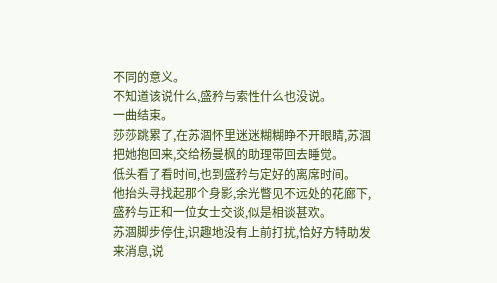不同的意义。
不知道该说什么,盛矜与索性什么也没说。
一曲结束。
莎莎跳累了,在苏涸怀里迷迷糊糊睁不开眼睛,苏涸把她抱回来,交给杨曼枫的助理带回去睡觉。
低头看了看时间,也到盛矜与定好的离席时间。
他抬头寻找起那个身影,余光瞥见不远处的花廊下,盛矜与正和一位女士交谈,似是相谈甚欢。
苏涸脚步停住,识趣地没有上前打扰,恰好方特助发来消息,说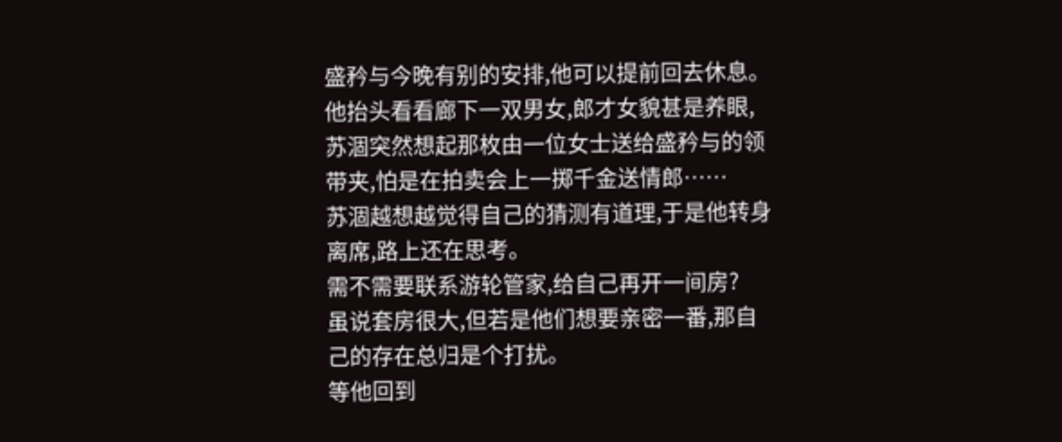盛矜与今晚有别的安排,他可以提前回去休息。
他抬头看看廊下一双男女,郎才女貌甚是养眼,苏涸突然想起那枚由一位女士送给盛矜与的领带夹,怕是在拍卖会上一掷千金送情郎……
苏涸越想越觉得自己的猜测有道理,于是他转身离席,路上还在思考。
需不需要联系游轮管家,给自己再开一间房?
虽说套房很大,但若是他们想要亲密一番,那自己的存在总归是个打扰。
等他回到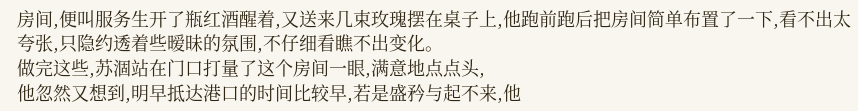房间,便叫服务生开了瓶红酒醒着,又送来几束玫瑰摆在桌子上,他跑前跑后把房间简单布置了一下,看不出太夸张,只隐约透着些暧昧的氛围,不仔细看瞧不出变化。
做完这些,苏涸站在门口打量了这个房间一眼,满意地点点头,
他忽然又想到,明早抵达港口的时间比较早,若是盛矜与起不来,他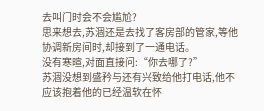去叫门时会不会尴尬?
思来想去,苏涸还是去找了客房部的管家,等他协调新房间时,却接到了一通电话。
没有寒暄,对面直接问:“你去哪了?”
苏涸没想到盛矜与还有兴致给他打电话,他不应该抱着他的已经温软在怀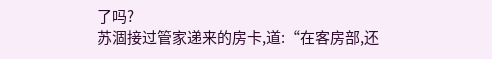了吗?
苏涸接过管家递来的房卡,道:“在客房部,还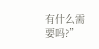有什么需要吗?”